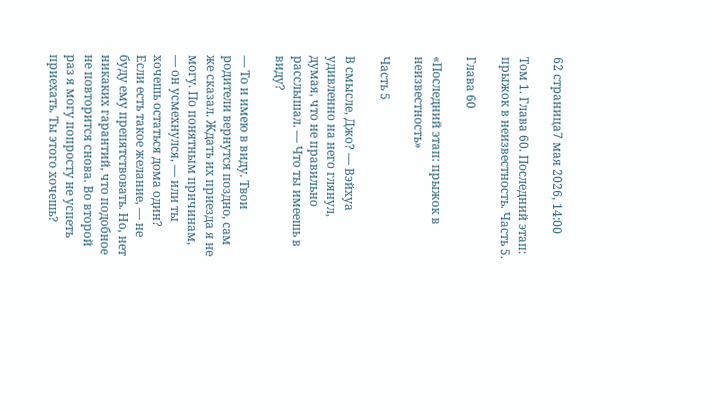62 страница7 мая 2026, 14:00

Том 1. Глава 60. Последний этап: прыжок в неизвестность. Часть 5.

Глава 60

«Последний этап: прыжок в неизвестность»

Часть 5

В смысле, Джо? ― Вэйхуа удивленно на него глянул, думая, что не правильно расслышал. ― Что ты имеешь в виду?

― То и имею в виду. Твои родители вернутся поздно, сам же сказал. Ждать их приезда я не могу. По понятным причинам, ― он усмехнулся, ― или ты хочешь остаться дома один? Если есть такое желание, ― не буду ему препятствовать. Но, нет никаких гарантий, что подобное не повторится снова. Во второй раз я могу попросту не успеть приехать. Ты этого хочешь?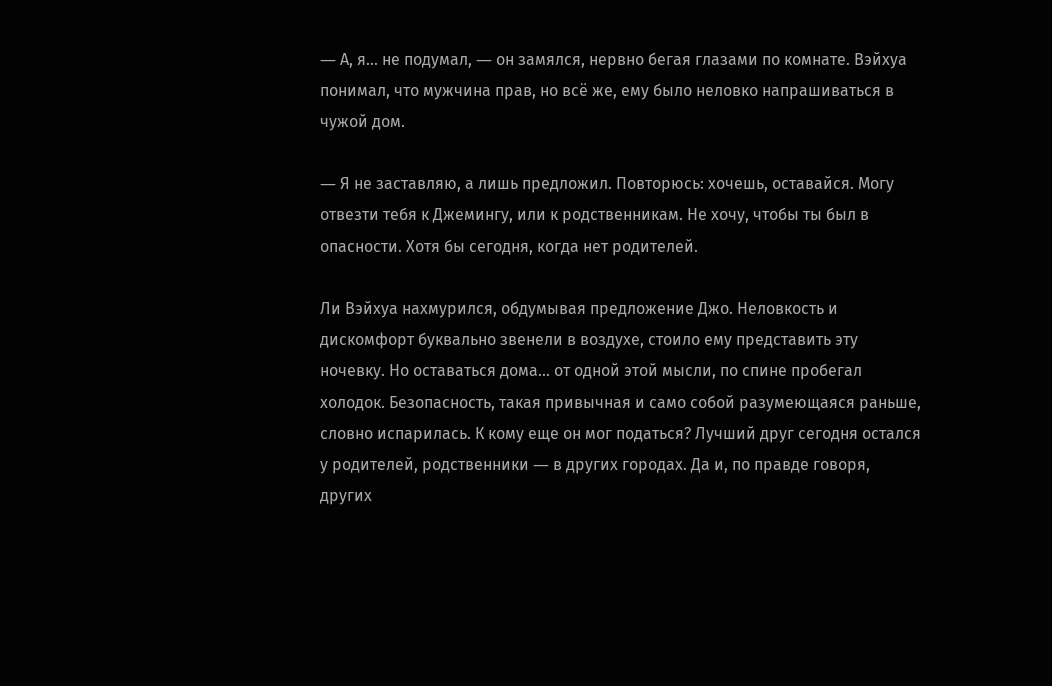― А, я... не подумал, ― он замялся, нервно бегая глазами по комнате. Вэйхуа понимал, что мужчина прав, но всё же, ему было неловко напрашиваться в чужой дом.

― Я не заставляю, а лишь предложил. Повторюсь: хочешь, оставайся. Могу отвезти тебя к Джемингу, или к родственникам. Не хочу, чтобы ты был в опасности. Хотя бы сегодня, когда нет родителей.

Ли Вэйхуа нахмурился, обдумывая предложение Джо. Неловкость и дискомфорт буквально звенели в воздухе, стоило ему представить эту ночевку. Но оставаться дома... от одной этой мысли, по спине пробегал холодок. Безопасность, такая привычная и само собой разумеющаяся раньше, словно испарилась. К кому еще он мог податься? Лучший друг сегодня остался у родителей, родственники ― в других городах. Да и, по правде говоря, других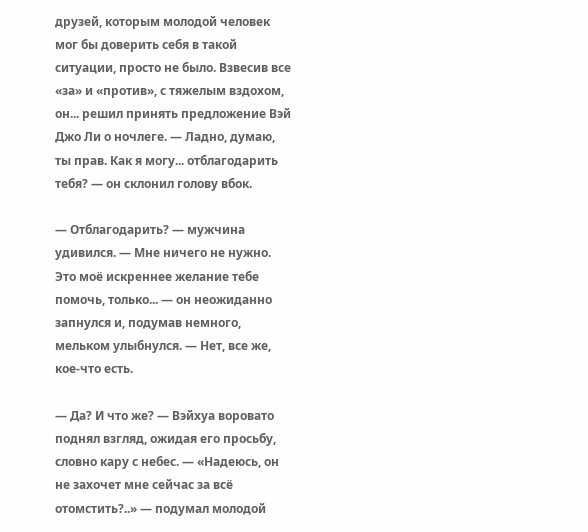друзей, которым молодой человек мог бы доверить себя в такой ситуации, просто не было. Взвесив все «за» и «против», с тяжелым вздохом, он... решил принять предложение Вэй Джо Ли о ночлеге. ― Ладно, думаю, ты прав. Как я могу... отблагодарить тебя? ― он склонил голову вбок.

― Отблагодарить? ― мужчина удивился. ― Мне ничего не нужно. Это моё искреннее желание тебе помочь, только... ― он неожиданно запнулся и, подумав немного, мельком улыбнулся. ― Нет, все же, кое-что есть.

― Да? И что же? ― Вэйхуа воровато поднял взгляд, ожидая его просьбу, словно кару с небес. ― «Надеюсь, он не захочет мне сейчас за всё отомстить?..» ― подумал молодой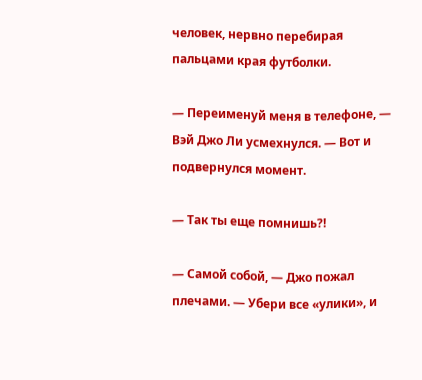человек, нервно перебирая пальцами края футболки.

― Переименуй меня в телефоне, ― Вэй Джо Ли усмехнулся. ― Вот и подвернулся момент.

― Так ты еще помнишь?!

― Самой собой, ― Джо пожал плечами. ― Убери все «улики», и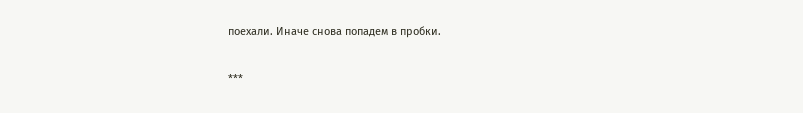поехали. Иначе снова попадем в пробки.

***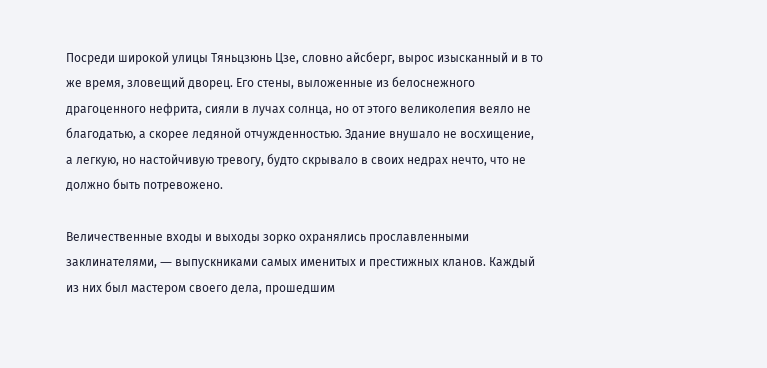Посреди широкой улицы Тяньцзюнь Цзе, словно айсберг, вырос изысканный и в то же время, зловещий дворец. Его стены, выложенные из белоснежного драгоценного нефрита, сияли в лучах солнца, но от этого великолепия веяло не благодатью, а скорее ледяной отчужденностью. Здание внушало не восхищение, а легкую, но настойчивую тревогу, будто скрывало в своих недрах нечто, что не должно быть потревожено.

Величественные входы и выходы зорко охранялись прославленными заклинателями, ― выпускниками самых именитых и престижных кланов. Каждый из них был мастером своего дела, прошедшим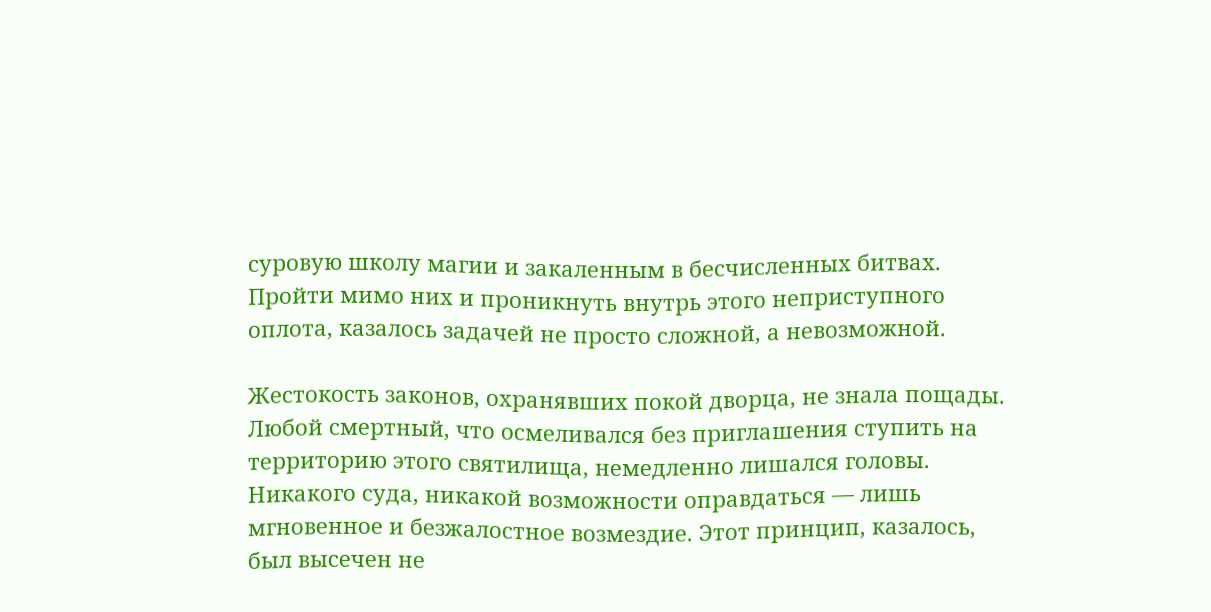суровую школу магии и закаленным в бесчисленных битвах. Пройти мимо них и проникнуть внутрь этого неприступного оплота, казалось задачей не просто сложной, а невозможной.

Жестокость законов, охранявших покой дворца, не знала пощады. Любой смертный, что осмеливался без приглашения ступить на территорию этого святилища, немедленно лишался головы. Никакого суда, никакой возможности оправдаться ― лишь мгновенное и безжалостное возмездие. Этот принцип, казалось, был высечен не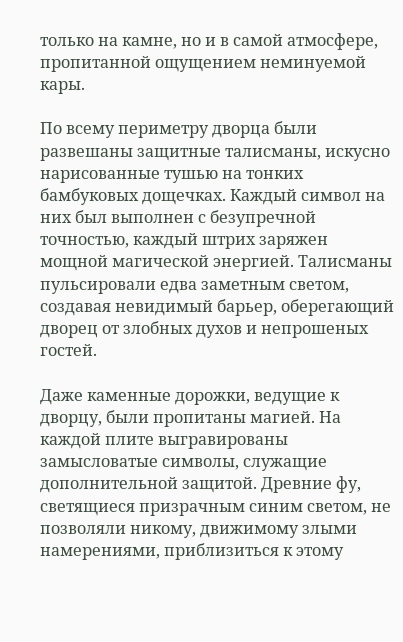только на камне, но и в самой атмосфере, пропитанной ощущением неминуемой кары.

По всему периметру дворца были развешаны защитные талисманы, искусно нарисованные тушью на тонких бамбуковых дощечках. Каждый символ на них был выполнен с безупречной точностью, каждый штрих заряжен мощной магической энергией. Талисманы пульсировали едва заметным светом, создавая невидимый барьер, оберегающий дворец от злобных духов и непрошеных гостей.

Даже каменные дорожки, ведущие к дворцу, были пропитаны магией. На каждой плите выгравированы замысловатые символы, служащие дополнительной защитой. Древние фу, светящиеся призрачным синим светом, не позволяли никому, движимому злыми намерениями, приблизиться к этому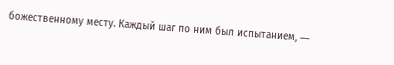божественному месту. Каждый шаг по ним был испытанием, ―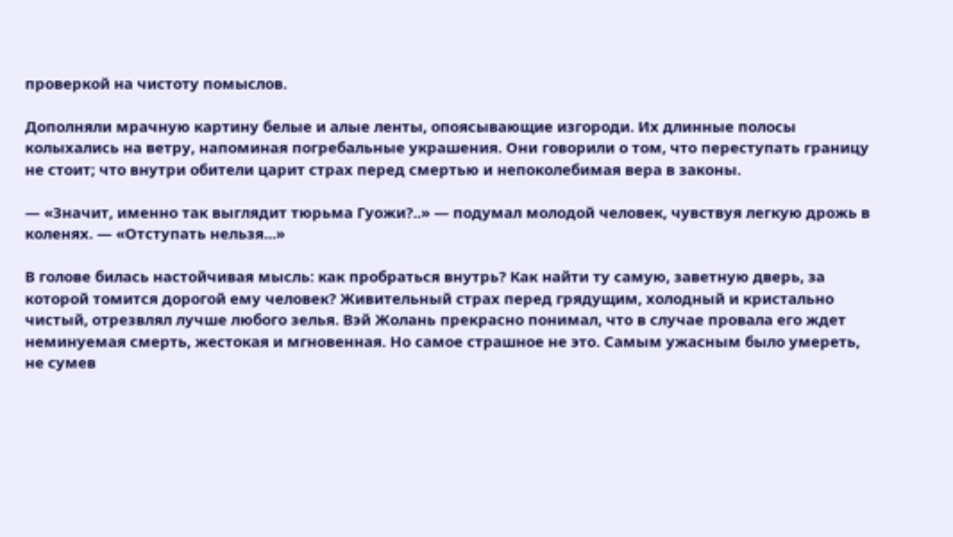проверкой на чистоту помыслов.

Дополняли мрачную картину белые и алые ленты, опоясывающие изгороди. Их длинные полосы колыхались на ветру, напоминая погребальные украшения. Они говорили о том, что переступать границу не стоит; что внутри обители царит страх перед смертью и непоколебимая вера в законы.

― «Значит, именно так выглядит тюрьма Гуожи?..» ― подумал молодой человек, чувствуя легкую дрожь в коленях. ― «Отступать нельзя...»

В голове билась настойчивая мысль: как пробраться внутрь? Как найти ту самую, заветную дверь, за которой томится дорогой ему человек? Живительный страх перед грядущим, холодный и кристально чистый, отрезвлял лучше любого зелья. Вэй Жолань прекрасно понимал, что в случае провала его ждет неминуемая смерть, жестокая и мгновенная. Но самое страшное не это. Самым ужасным было умереть, не сумев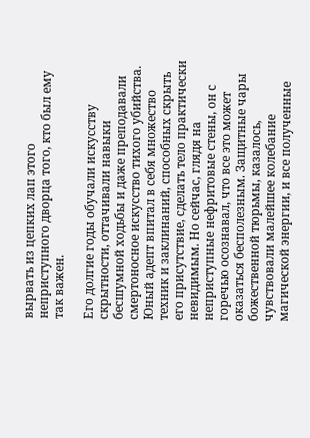вырвать из цепких лап этого неприступного дворца того, кто был ему так важен.

Его долгие годы обучали искусству скрытности, оттачивали навыки бесшумной ходьбы и даже преподавали смертоносное искусство тихого убийства. Юный адепт впитал в себя множество техник и заклинаний, способных скрыть его присутствие, сделать тело практически невидимым. Но сейчас, глядя на неприступные нефритовые стены, он с горечью осознавал, что все это может оказаться бесполезным. Защитные чары божественной тюрьмы, казалось, чувствовали малейшее колебание магической энергии, и все полученные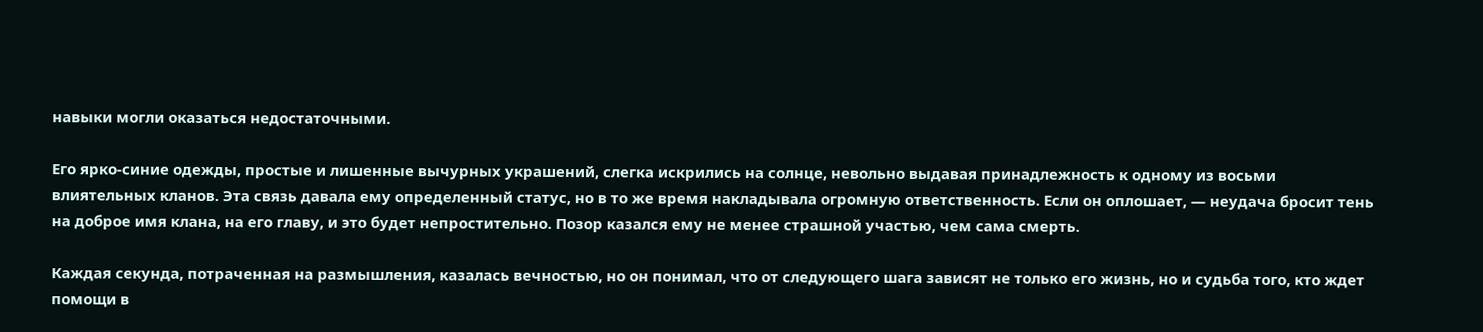навыки могли оказаться недостаточными.

Его ярко-синие одежды, простые и лишенные вычурных украшений, слегка искрились на солнце, невольно выдавая принадлежность к одному из восьми влиятельных кланов. Эта связь давала ему определенный статус, но в то же время накладывала огромную ответственность. Если он оплошает, ― неудача бросит тень на доброе имя клана, на его главу, и это будет непростительно. Позор казался ему не менее страшной участью, чем сама смерть.

Каждая секунда, потраченная на размышления, казалась вечностью, но он понимал, что от следующего шага зависят не только его жизнь, но и судьба того, кто ждет помощи в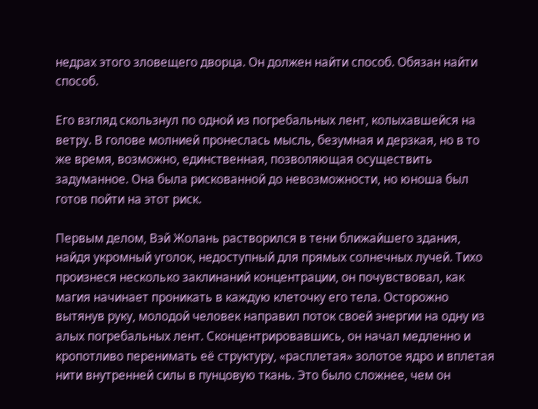недрах этого зловещего дворца. Он должен найти способ. Обязан найти способ.

Его взгляд скользнул по одной из погребальных лент, колыхавшейся на ветру. В голове молнией пронеслась мысль, безумная и дерзкая, но в то же время, возможно, единственная, позволяющая осуществить задуманное. Она была рискованной до невозможности, но юноша был готов пойти на этот риск.

Первым делом, Вэй Жолань растворился в тени ближайшего здания, найдя укромный уголок, недоступный для прямых солнечных лучей. Тихо произнеся несколько заклинаний концентрации, он почувствовал, как магия начинает проникать в каждую клеточку его тела. Осторожно вытянув руку, молодой человек направил поток своей энергии на одну из алых погребальных лент. Сконцентрировавшись, он начал медленно и кропотливо перенимать её структуру, «расплетая» золотое ядро и вплетая нити внутренней силы в пунцовую ткань. Это было сложнее, чем он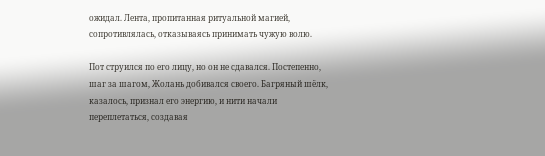ожидал. Лента, пропитанная ритуальной магией, сопротивлялась, отказываясь принимать чужую волю.

Пот струился по его лицу, но он не сдавался. Постепенно, шаг за шагом, Жолань добивался своего. Багряный шёлк, казалось, признал его энергию, и нити начали переплетаться, создавая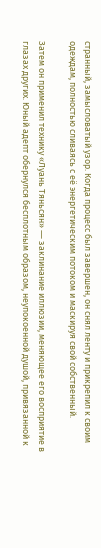странный, замысловатый узор. Когда процесс был завершен, он снял ленту и прикрепил к своим одеждам, полностью сливаясь с её энергетическим потоком и маскируя свой собственный.

Затем он применил технику «Луань Тяньсян» ― заклинание иллюзии, меняющее его восприятие в глазах других. Юный адепт обернулся бесплотным образом, неупокоенной душой, привязанной к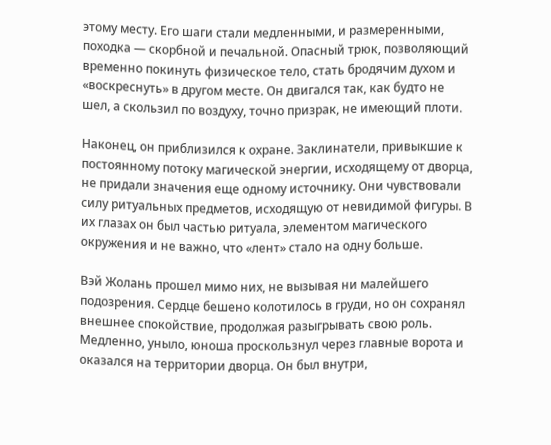этому месту. Его шаги стали медленными, и размеренными, походка ― скорбной и печальной. Опасный трюк, позволяющий временно покинуть физическое тело, стать бродячим духом и «воскреснуть» в другом месте. Он двигался так, как будто не шел, а скользил по воздуху, точно призрак, не имеющий плоти.

Наконец, он приблизился к охране. Заклинатели, привыкшие к постоянному потоку магической энергии, исходящему от дворца, не придали значения еще одному источнику. Они чувствовали силу ритуальных предметов, исходящую от невидимой фигуры. В их глазах он был частью ритуала, элементом магического окружения и не важно, что «лент» стало на одну больше.

Вэй Жолань прошел мимо них, не вызывая ни малейшего подозрения. Сердце бешено колотилось в груди, но он сохранял внешнее спокойствие, продолжая разыгрывать свою роль. Медленно, уныло, юноша проскользнул через главные ворота и оказался на территории дворца. Он был внутри,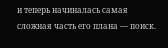и теперь начиналась самая сложная часть его плана ― поиск.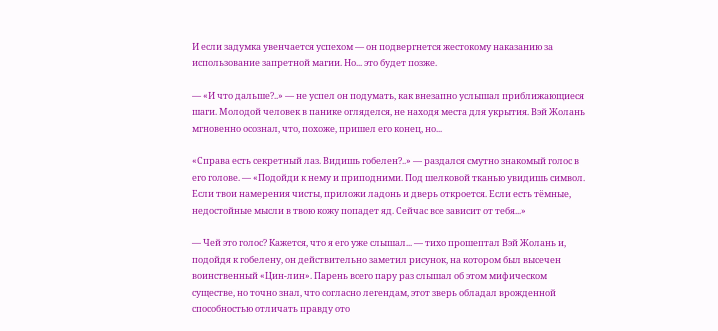И если задумка увенчается успехом ― он подвергнется жестокому наказанию за использование запретной магии. Но... это будет позже.

― «И что дальше?..» ― не успел он подумать, как внезапно услышал приближающиеся шаги. Молодой человек в панике огляделся, не находя места для укрытия. Вэй Жолань мгновенно осознал, что, похоже, пришел его конец, но...

«Справа есть секретный лаз. Видишь гобелен?..» ― раздался смутно знакомый голос в его голове. ― «Подойди к нему и приподними. Под шелковой тканью увидишь символ. Если твои намерения чисты, приложи ладонь и дверь откроется. Если есть тёмные, недостойные мысли в твою кожу попадет яд. Сейчас все зависит от тебя...»

― Чей это голос? Кажется, что я его уже слышал... ― тихо прошептал Вэй Жолань и, подойдя к гобелену, он действительно заметил рисунок, на котором был высечен воинственный «Цин-лин». Парень всего пару раз слышал об этом мифическом существе, но точно знал, что согласно легендам, этот зверь обладал врожденной способностью отличать правду ото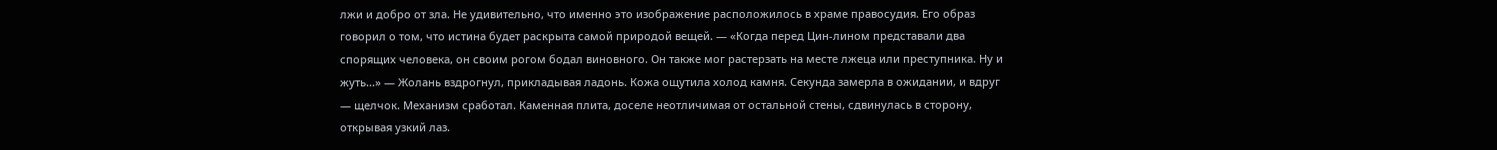лжи и добро от зла. Не удивительно, что именно это изображение расположилось в храме правосудия. Его образ говорил о том, что истина будет раскрыта самой природой вещей. ― «Когда перед Цин-лином представали два спорящих человека, он своим рогом бодал виновного. Он также мог растерзать на месте лжеца или преступника. Ну и жуть...» ― Жолань вздрогнул, прикладывая ладонь. Кожа ощутила холод камня. Секунда замерла в ожидании, и вдруг ― щелчок. Механизм сработал. Каменная плита, доселе неотличимая от остальной стены, сдвинулась в сторону, открывая узкий лаз.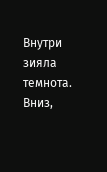Внутри зияла темнота. Вниз,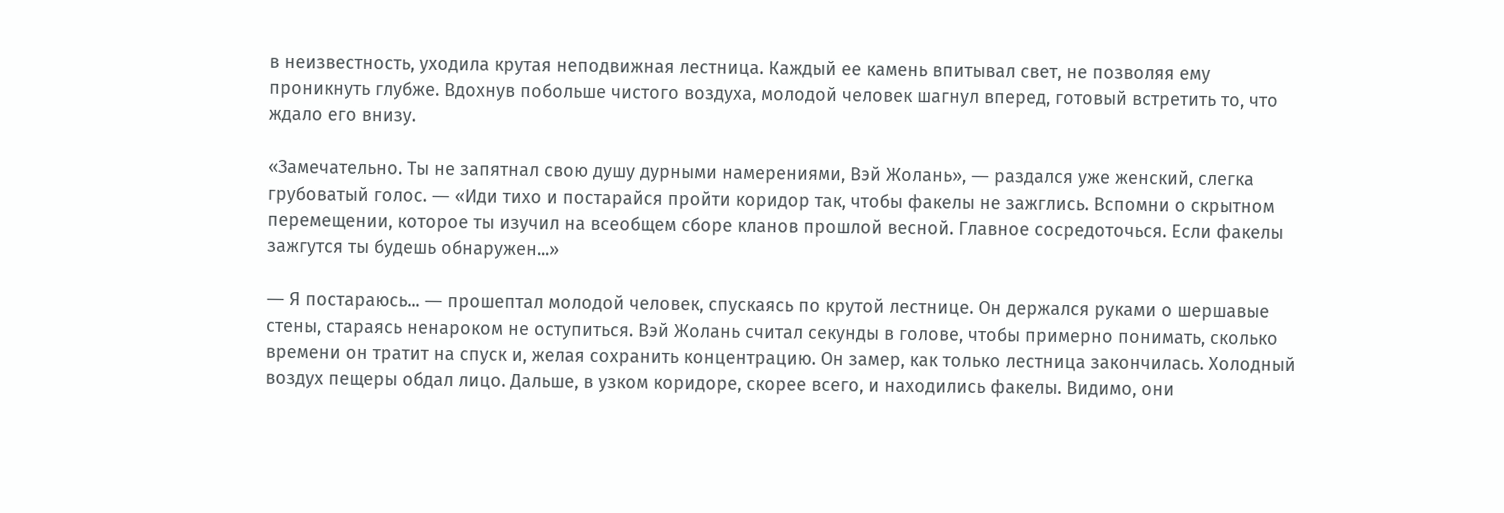в неизвестность, уходила крутая неподвижная лестница. Каждый ее камень впитывал свет, не позволяя ему проникнуть глубже. Вдохнув побольше чистого воздуха, молодой человек шагнул вперед, готовый встретить то, что ждало его внизу.

«Замечательно. Ты не запятнал свою душу дурными намерениями, Вэй Жолань», ― раздался уже женский, слегка грубоватый голос. ― «Иди тихо и постарайся пройти коридор так, чтобы факелы не зажглись. Вспомни о скрытном перемещении, которое ты изучил на всеобщем сборе кланов прошлой весной. Главное сосредоточься. Если факелы зажгутся ты будешь обнаружен...»

― Я постараюсь... ― прошептал молодой человек, спускаясь по крутой лестнице. Он держался руками о шершавые стены, стараясь ненароком не оступиться. Вэй Жолань считал секунды в голове, чтобы примерно понимать, сколько времени он тратит на спуск и, желая сохранить концентрацию. Он замер, как только лестница закончилась. Холодный воздух пещеры обдал лицо. Дальше, в узком коридоре, скорее всего, и находились факелы. Видимо, они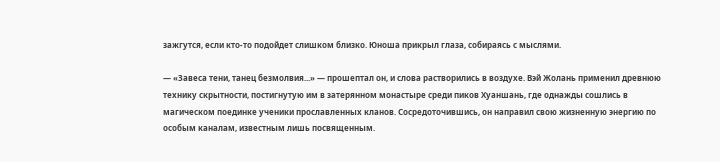зажгутся, если кто-то подойдет слишком близко. Юноша прикрыл глаза, собираясь с мыслями.

― «Завеса тени, танец безмолвия...» ― прошептал он, и слова растворились в воздухе. Вэй Жолань применил древнюю технику скрытности, постигнутую им в затерянном монастыре среди пиков Хуаншань, где однажды сошлись в магическом поединке ученики прославленных кланов. Сосредоточившись, он направил свою жизненную энергию по особым каналам, известным лишь посвященным.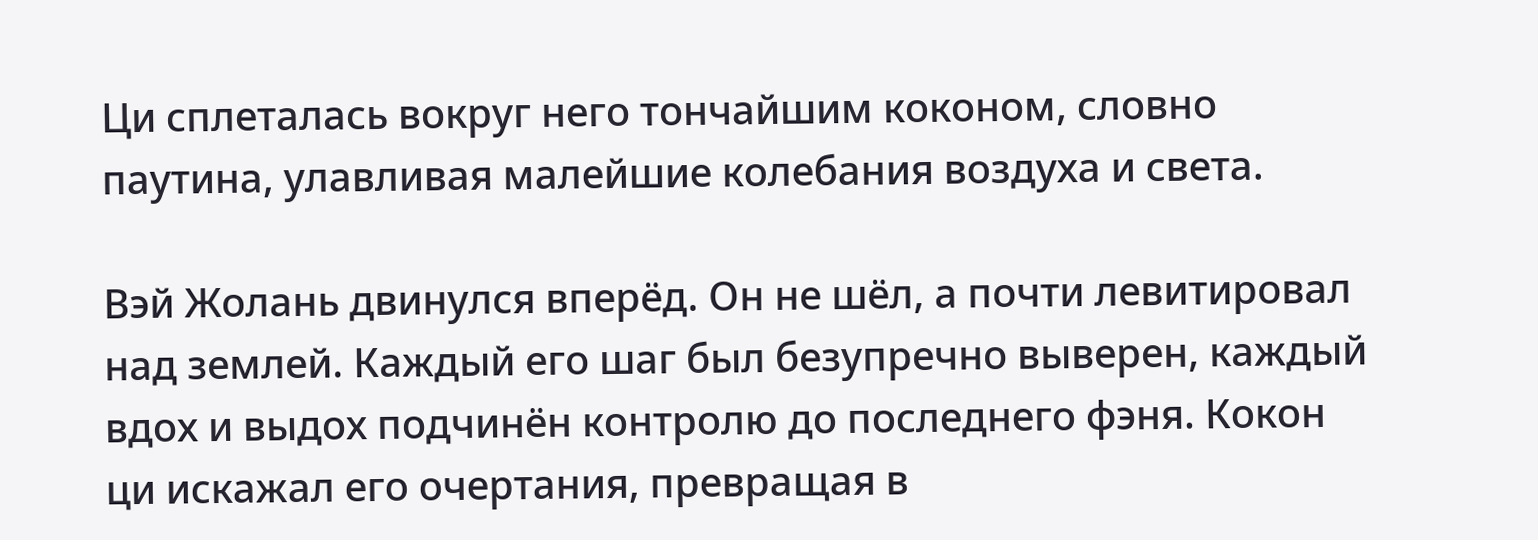Ци сплеталась вокруг него тончайшим коконом, словно паутина, улавливая малейшие колебания воздуха и света.

Вэй Жолань двинулся вперёд. Он не шёл, а почти левитировал над землей. Каждый его шаг был безупречно выверен, каждый вдох и выдох подчинён контролю до последнего фэня. Кокон ци искажал его очертания, превращая в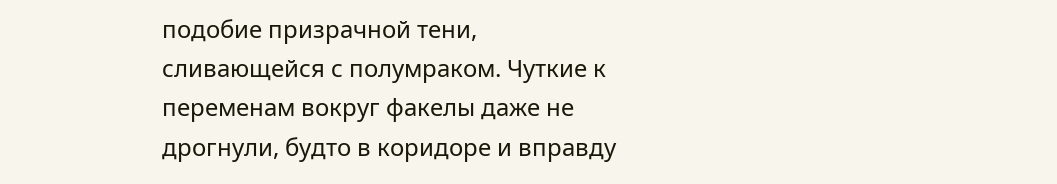подобие призрачной тени, сливающейся с полумраком. Чуткие к переменам вокруг факелы даже не дрогнули, будто в коридоре и вправду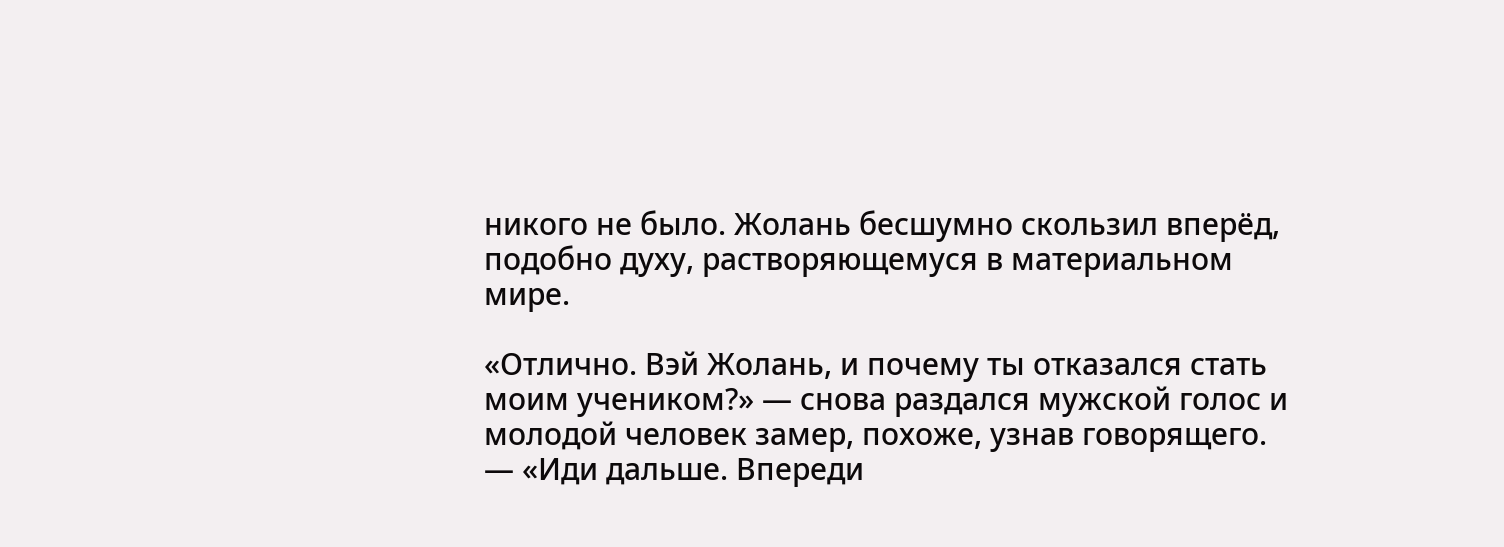никого не было. Жолань бесшумно скользил вперёд, подобно духу, растворяющемуся в материальном мире.

«Отлично. Вэй Жолань, и почему ты отказался стать моим учеником?» ― снова раздался мужской голос и молодой человек замер, похоже, узнав говорящего. ― «Иди дальше. Впереди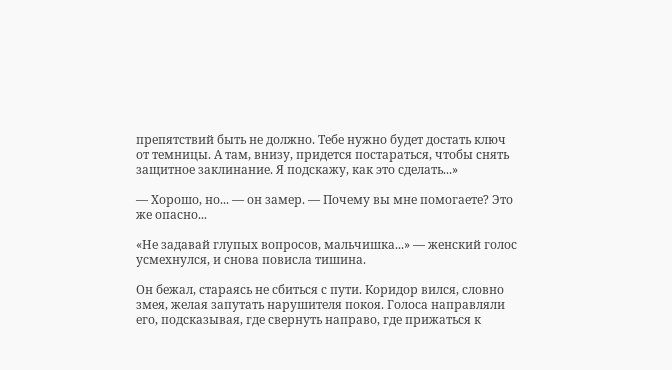препятствий быть не должно. Тебе нужно будет достать ключ от темницы. А там, внизу, придется постараться, чтобы снять защитное заклинание. Я подскажу, как это сделать...»

― Хорошо, но... ― он замер. ― Почему вы мне помогаете? Это же опасно...

«Не задавай глупых вопросов, мальчишка...» ― женский голос усмехнулся, и снова повисла тишина.

Он бежал, стараясь не сбиться с пути. Коридор вился, словно змея, желая запутать нарушителя покоя. Голоса направляли его, подсказывая, где свернуть направо, где прижаться к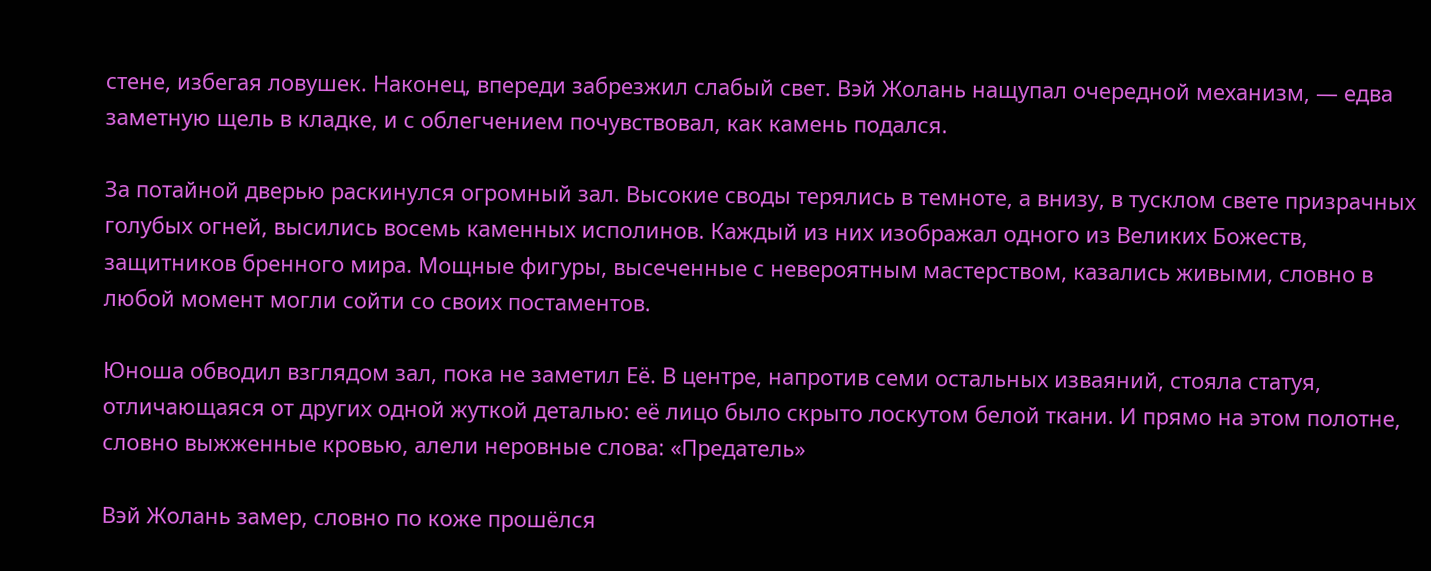стене, избегая ловушек. Наконец, впереди забрезжил слабый свет. Вэй Жолань нащупал очередной механизм, ― едва заметную щель в кладке, и с облегчением почувствовал, как камень подался.

За потайной дверью раскинулся огромный зал. Высокие своды терялись в темноте, а внизу, в тусклом свете призрачных голубых огней, высились восемь каменных исполинов. Каждый из них изображал одного из Великих Божеств, защитников бренного мира. Мощные фигуры, высеченные с невероятным мастерством, казались живыми, словно в любой момент могли сойти со своих постаментов.

Юноша обводил взглядом зал, пока не заметил Её. В центре, напротив семи остальных изваяний, стояла статуя, отличающаяся от других одной жуткой деталью: её лицо было скрыто лоскутом белой ткани. И прямо на этом полотне, словно выжженные кровью, алели неровные слова: «Предатель»

Вэй Жолань замер, словно по коже прошёлся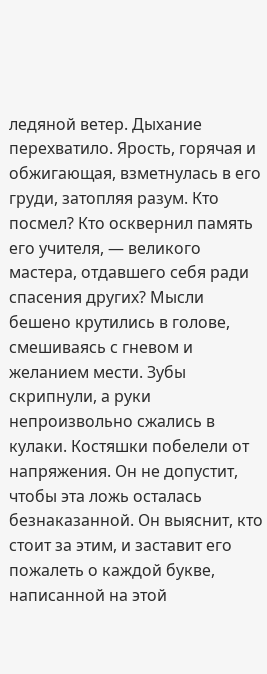ледяной ветер. Дыхание перехватило. Ярость, горячая и обжигающая, взметнулась в его груди, затопляя разум. Кто посмел? Кто осквернил память его учителя, ― великого мастера, отдавшего себя ради спасения других? Мысли бешено крутились в голове, смешиваясь с гневом и желанием мести. Зубы скрипнули, а руки непроизвольно сжались в кулаки. Костяшки побелели от напряжения. Он не допустит, чтобы эта ложь осталась безнаказанной. Он выяснит, кто стоит за этим, и заставит его пожалеть о каждой букве, написанной на этой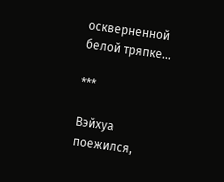оскверненной белой тряпке...

***

Вэйхуа поежился,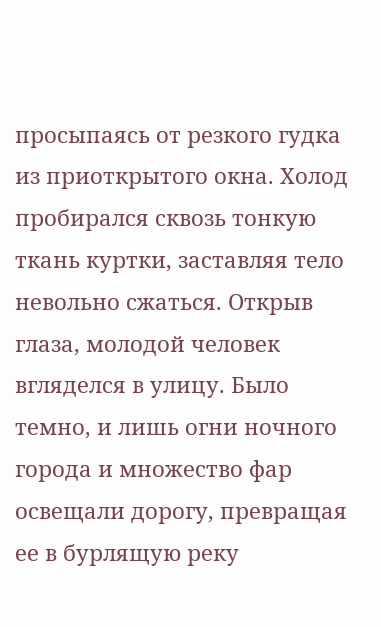просыпаясь от резкого гудка из приоткрытого окна. Холод пробирался сквозь тонкую ткань куртки, заставляя тело невольно сжаться. Открыв глаза, молодой человек вгляделся в улицу. Было темно, и лишь огни ночного города и множество фар освещали дорогу, превращая ее в бурлящую реку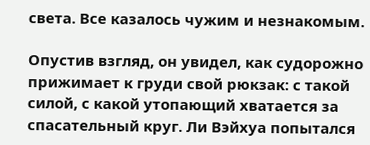света. Все казалось чужим и незнакомым.

Опустив взгляд, он увидел, как судорожно прижимает к груди свой рюкзак: с такой силой, с какой утопающий хватается за спасательный круг. Ли Вэйхуа попытался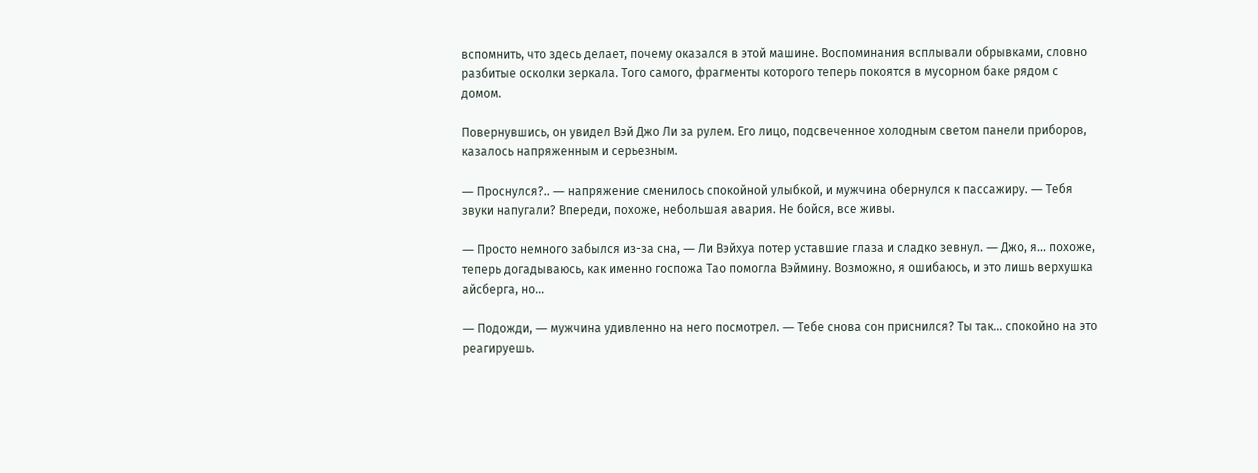вспомнить, что здесь делает, почему оказался в этой машине. Воспоминания всплывали обрывками, словно разбитые осколки зеркала. Того самого, фрагменты которого теперь покоятся в мусорном баке рядом с домом.

Повернувшись, он увидел Вэй Джо Ли за рулем. Его лицо, подсвеченное холодным светом панели приборов, казалось напряженным и серьезным.

― Проснулся?.. ― напряжение сменилось спокойной улыбкой, и мужчина обернулся к пассажиру. ― Тебя звуки напугали? Впереди, похоже, небольшая авария. Не бойся, все живы.

― Просто немного забылся из-за сна, ― Ли Вэйхуа потер уставшие глаза и сладко зевнул. ― Джо, я... похоже, теперь догадываюсь, как именно госпожа Тао помогла Вэймину. Возможно, я ошибаюсь, и это лишь верхушка айсберга, но...

― Подожди, ― мужчина удивленно на него посмотрел. ― Тебе снова сон приснился? Ты так... спокойно на это реагируешь.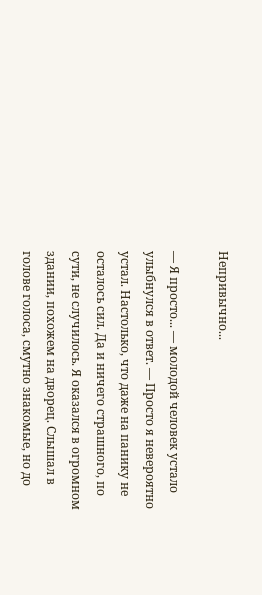Непривычно...

― Я просто... ― молодой человек устало улыбнулся в ответ. ― Просто я невероятно устал. Настолько, что даже на панику не осталось сил. Да и ничего страшного, по сути, не случилось. Я оказался в огромном здании, похожем на дворец. Слышал в голове голоса, смутно знакомые, но до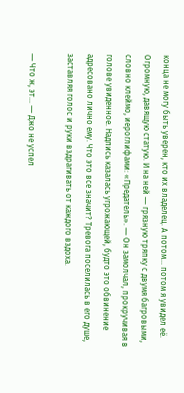конца не могу быть уверен, кто их владелец. А потом... потом я увидел её. Огромную, давящую статую. И на ней ― грязную тряпку с двумя багровыми, словно клеймо, иероглифами: «Предатель». ― Он замолчал, прокручивая в голове увиденное. Надпись казалась угрожающей, будто это обвинение адресовано лично ему. Что это все значит? Тревога поселилась в его душе, заставляя голос и руки вздрагивать от каждого вздоха.

― Что ж, эт... ― Джо не успел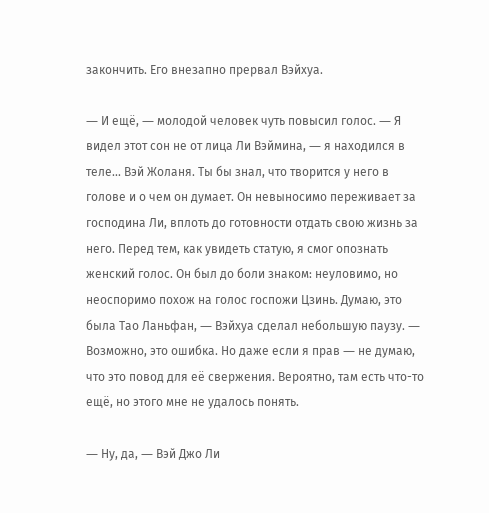закончить. Его внезапно прервал Вэйхуа.

― И ещё, ― молодой человек чуть повысил голос. ― Я видел этот сон не от лица Ли Вэймина, ― я находился в теле... Вэй Жоланя. Ты бы знал, что творится у него в голове и о чем он думает. Он невыносимо переживает за господина Ли, вплоть до готовности отдать свою жизнь за него. Перед тем, как увидеть статую, я смог опознать женский голос. Он был до боли знаком: неуловимо, но неоспоримо похож на голос госпожи Цзинь. Думаю, это была Тао Ланьфан, ― Вэйхуа сделал небольшую паузу. ― Возможно, это ошибка. Но даже если я прав ― не думаю, что это повод для её свержения. Вероятно, там есть что-то ещё, но этого мне не удалось понять.

― Ну, да, ― Вэй Джо Ли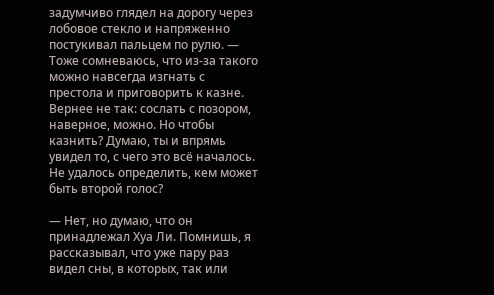задумчиво глядел на дорогу через лобовое стекло и напряженно постукивал пальцем по рулю. ― Тоже сомневаюсь, что из-за такого можно навсегда изгнать с престола и приговорить к казне. Вернее не так: сослать с позором, наверное, можно. Но чтобы казнить? Думаю, ты и впрямь увидел то, с чего это всё началось. Не удалось определить, кем может быть второй голос?

― Нет, но думаю, что он принадлежал Хуа Ли. Помнишь, я рассказывал, что уже пару раз видел сны, в которых, так или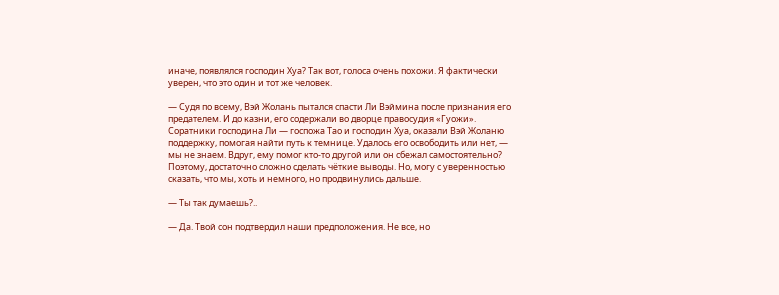иначе, появлялся господин Хуа? Так вот, голоса очень похожи. Я фактически уверен, что это один и тот же человек.

― Судя по всему, Вэй Жолань пытался спасти Ли Вэймина после признания его предателем. И до казни, его содержали во дворце правосудия «Гуожи». Соратники господина Ли ― госпожа Тао и господин Хуа, оказали Вэй Жоланю поддержку, помогая найти путь к темнице. Удалось его освободить или нет, ― мы не знаем. Вдруг, ему помог кто-то другой или он сбежал самостоятельно? Поэтому, достаточно сложно сделать чёткие выводы. Но, могу с уверенностью сказать, что мы, хоть и немного, но продвинулись дальше.

― Ты так думаешь?..

― Да. Твой сон подтвердил наши предположения. Не все, но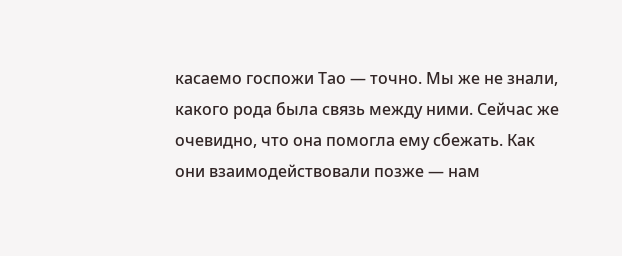касаемо госпожи Тао ― точно. Мы же не знали, какого рода была связь между ними. Сейчас же очевидно, что она помогла ему сбежать. Как они взаимодействовали позже ― нам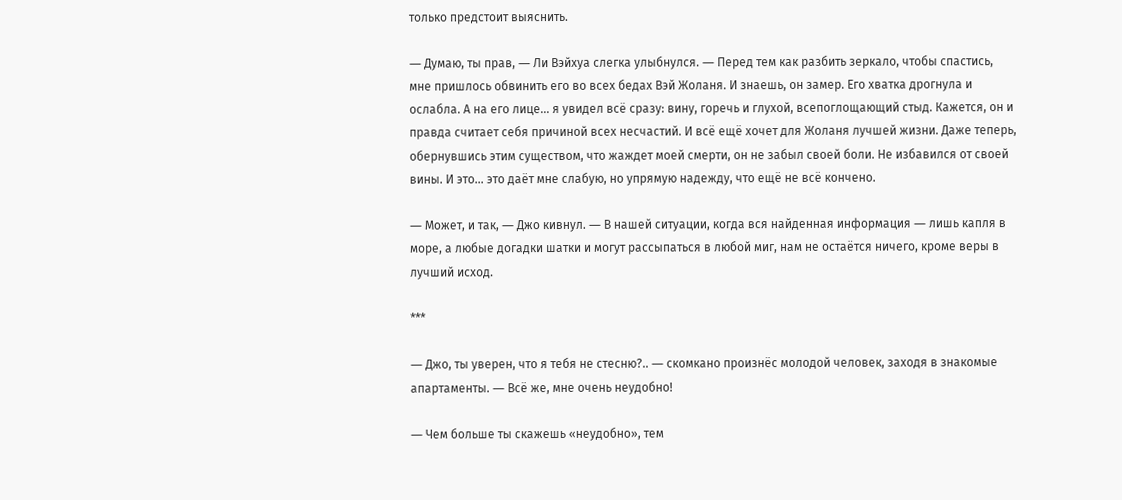только предстоит выяснить.

― Думаю, ты прав, ― Ли Вэйхуа слегка улыбнулся. ― Перед тем как разбить зеркало, чтобы спастись, мне пришлось обвинить его во всех бедах Вэй Жоланя. И знаешь, он замер. Его хватка дрогнула и ослабла. А на его лице... я увидел всё сразу: вину, горечь и глухой, всепоглощающий стыд. Кажется, он и правда считает себя причиной всех несчастий. И всё ещё хочет для Жоланя лучшей жизни. Даже теперь, обернувшись этим существом, что жаждет моей смерти, он не забыл своей боли. Не избавился от своей вины. И это... это даёт мне слабую, но упрямую надежду, что ещё не всё кончено.

― Может, и так, ― Джо кивнул. ― В нашей ситуации, когда вся найденная информация ― лишь капля в море, а любые догадки шатки и могут рассыпаться в любой миг, нам не остаётся ничего, кроме веры в лучший исход.

***

― Джо, ты уверен, что я тебя не стесню?.. ― скомкано произнёс молодой человек, заходя в знакомые апартаменты. ― Всё же, мне очень неудобно!

― Чем больше ты скажешь «неудобно», тем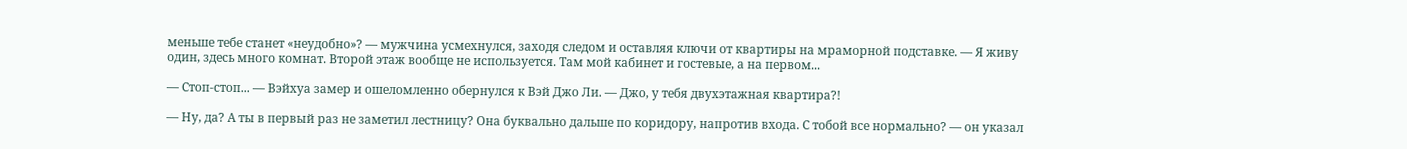меньше тебе станет «неудобно»? ― мужчина усмехнулся, заходя следом и оставляя ключи от квартиры на мраморной подставке. ― Я живу один, здесь много комнат. Второй этаж вообще не используется. Там мой кабинет и гостевые, а на первом...

― Стоп-стоп... ― Вэйхуа замер и ошеломленно обернулся к Вэй Джо Ли. ― Джо, у тебя двухэтажная квартира?!

― Ну, да? А ты в первый раз не заметил лестницу? Она буквально дальше по коридору, напротив входа. С тобой все нормально? ― он указал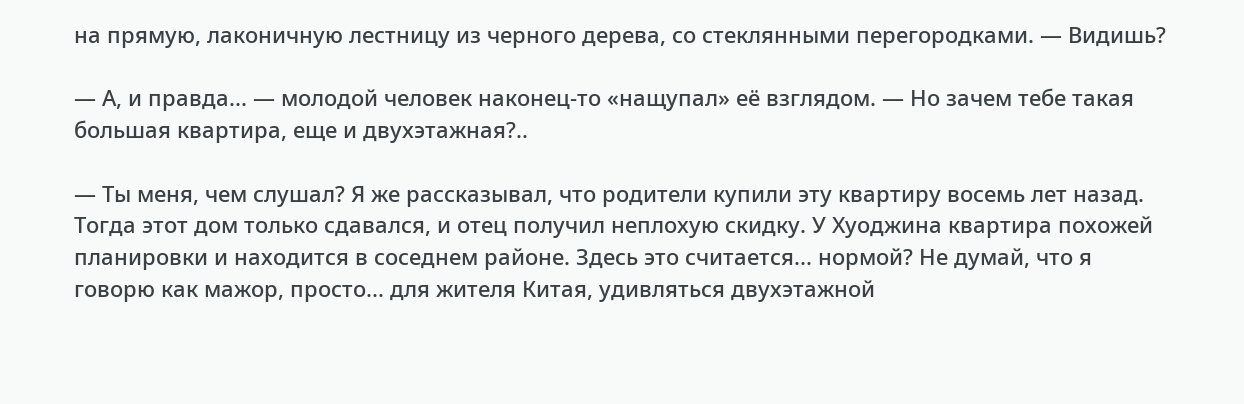на прямую, лаконичную лестницу из черного дерева, со стеклянными перегородками. ― Видишь?

― А, и правда... ― молодой человек наконец-то «нащупал» её взглядом. ― Но зачем тебе такая большая квартира, еще и двухэтажная?..

― Ты меня, чем слушал? Я же рассказывал, что родители купили эту квартиру восемь лет назад. Тогда этот дом только сдавался, и отец получил неплохую скидку. У Хуоджина квартира похожей планировки и находится в соседнем районе. Здесь это считается... нормой? Не думай, что я говорю как мажор, просто... для жителя Китая, удивляться двухэтажной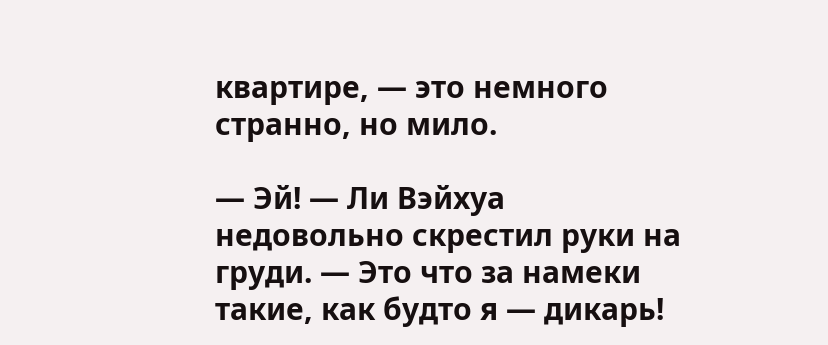квартире, ― это немного странно, но мило.

― Эй! ― Ли Вэйхуа недовольно скрестил руки на груди. ― Это что за намеки такие, как будто я ― дикарь!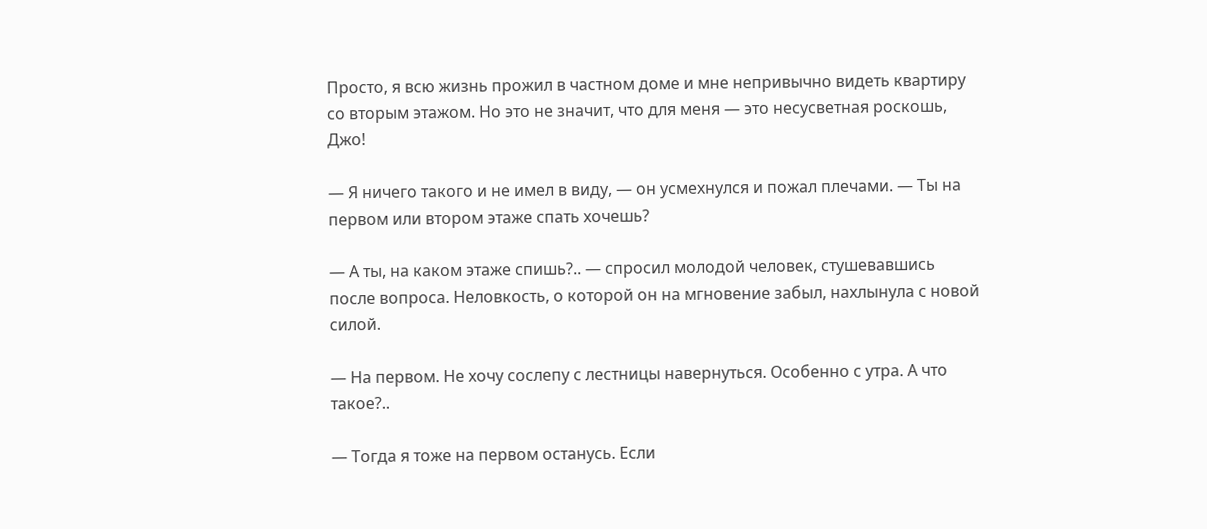Просто, я всю жизнь прожил в частном доме и мне непривычно видеть квартиру со вторым этажом. Но это не значит, что для меня ― это несусветная роскошь, Джо!

― Я ничего такого и не имел в виду, ― он усмехнулся и пожал плечами. ― Ты на первом или втором этаже спать хочешь?

― А ты, на каком этаже спишь?.. ― спросил молодой человек, стушевавшись после вопроса. Неловкость, о которой он на мгновение забыл, нахлынула с новой силой.

― На первом. Не хочу сослепу с лестницы навернуться. Особенно с утра. А что такое?..

― Тогда я тоже на первом останусь. Если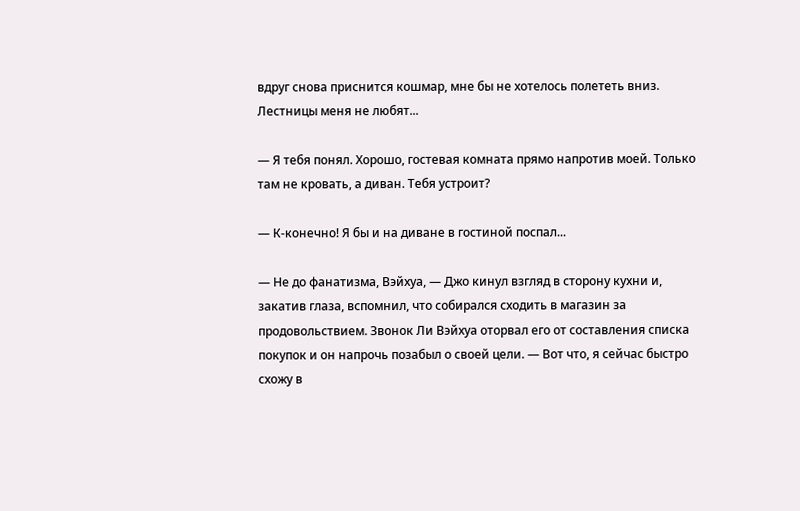вдруг снова приснится кошмар, мне бы не хотелось полететь вниз. Лестницы меня не любят...

― Я тебя понял. Хорошо, гостевая комната прямо напротив моей. Только там не кровать, а диван. Тебя устроит?

― К-конечно! Я бы и на диване в гостиной поспал...

― Не до фанатизма, Вэйхуа, ― Джо кинул взгляд в сторону кухни и, закатив глаза, вспомнил, что собирался сходить в магазин за продовольствием. Звонок Ли Вэйхуа оторвал его от составления списка покупок и он напрочь позабыл о своей цели. ― Вот что, я сейчас быстро схожу в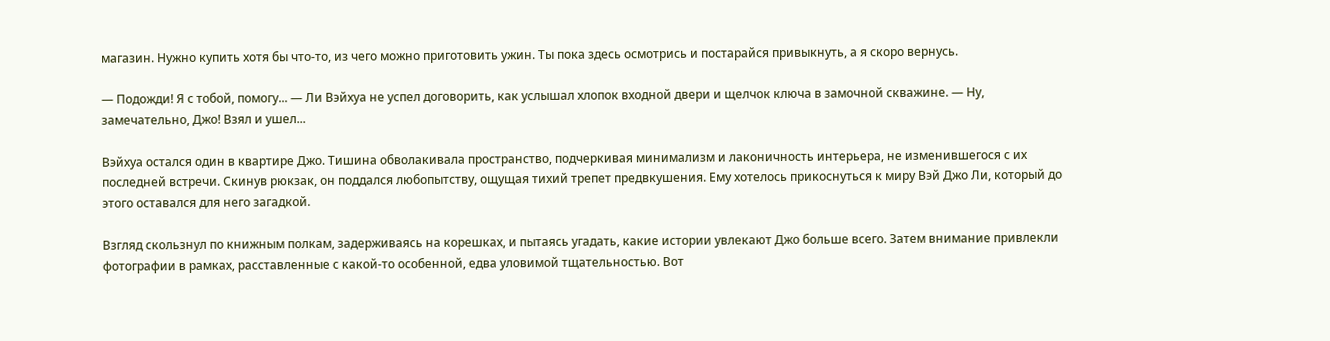магазин. Нужно купить хотя бы что-то, из чего можно приготовить ужин. Ты пока здесь осмотрись и постарайся привыкнуть, а я скоро вернусь.

― Подожди! Я с тобой, помогу... ― Ли Вэйхуа не успел договорить, как услышал хлопок входной двери и щелчок ключа в замочной скважине. ― Ну, замечательно, Джо! Взял и ушел...

Вэйхуа остался один в квартире Джо. Тишина обволакивала пространство, подчеркивая минимализм и лаконичность интерьера, не изменившегося с их последней встречи. Скинув рюкзак, он поддался любопытству, ощущая тихий трепет предвкушения. Ему хотелось прикоснуться к миру Вэй Джо Ли, который до этого оставался для него загадкой.

Взгляд скользнул по книжным полкам, задерживаясь на корешках, и пытаясь угадать, какие истории увлекают Джо больше всего. Затем внимание привлекли фотографии в рамках, расставленные с какой-то особенной, едва уловимой тщательностью. Вот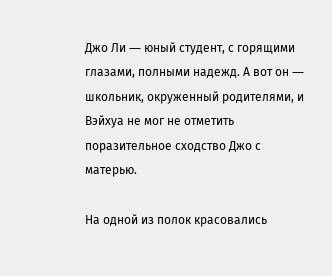Джо Ли ― юный студент, с горящими глазами, полными надежд. А вот он ― школьник, окруженный родителями, и Вэйхуа не мог не отметить поразительное сходство Джо с матерью.

На одной из полок красовались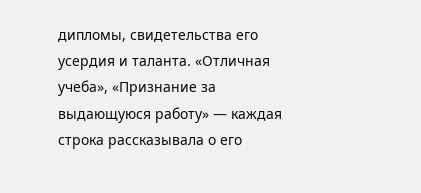дипломы, свидетельства его усердия и таланта. «Отличная учеба», «Признание за выдающуюся работу» ― каждая строка рассказывала о его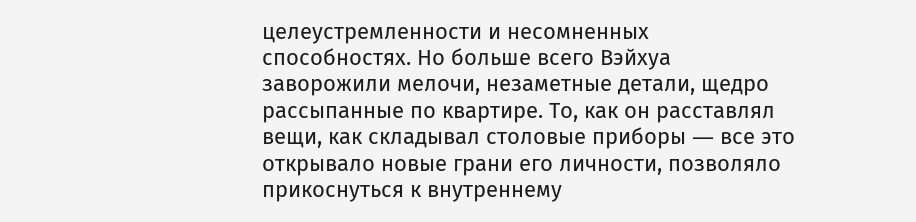целеустремленности и несомненных способностях. Но больше всего Вэйхуа заворожили мелочи, незаметные детали, щедро рассыпанные по квартире. То, как он расставлял вещи, как складывал столовые приборы ― все это открывало новые грани его личности, позволяло прикоснуться к внутреннему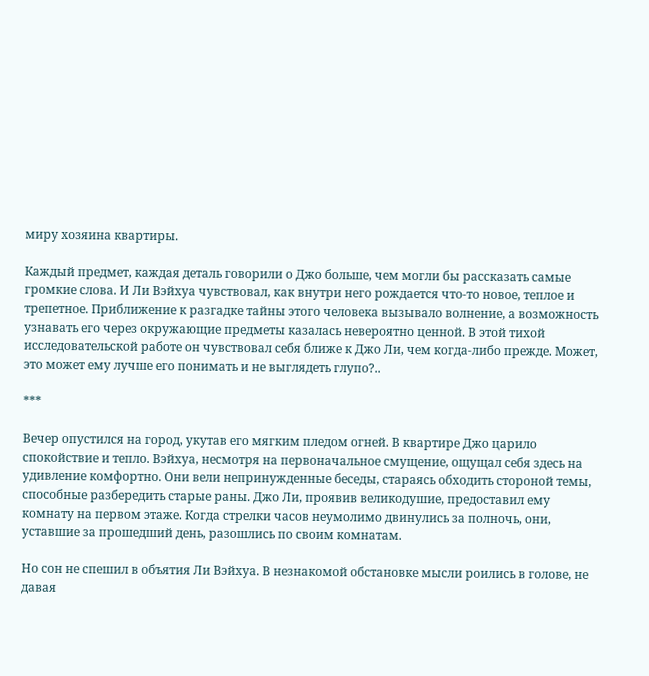миру хозяина квартиры.

Каждый предмет, каждая деталь говорили о Джо больше, чем могли бы рассказать самые громкие слова. И Ли Вэйхуа чувствовал, как внутри него рождается что-то новое, теплое и трепетное. Приближение к разгадке тайны этого человека вызывало волнение, а возможность узнавать его через окружающие предметы казалась невероятно ценной. В этой тихой исследовательской работе он чувствовал себя ближе к Джо Ли, чем когда-либо прежде. Может, это может ему лучше его понимать и не выглядеть глупо?..

***

Вечер опустился на город, укутав его мягким пледом огней. В квартире Джо царило спокойствие и тепло. Вэйхуа, несмотря на первоначальное смущение, ощущал себя здесь на удивление комфортно. Они вели непринужденные беседы, стараясь обходить стороной темы, способные разбередить старые раны. Джо Ли, проявив великодушие, предоставил ему комнату на первом этаже. Когда стрелки часов неумолимо двинулись за полночь, они, уставшие за прошедший день, разошлись по своим комнатам.

Но сон не спешил в объятия Ли Вэйхуа. В незнакомой обстановке мысли роились в голове, не давая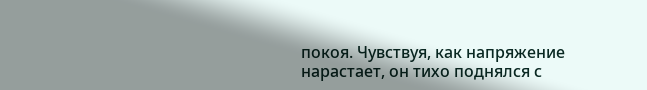покоя. Чувствуя, как напряжение нарастает, он тихо поднялся с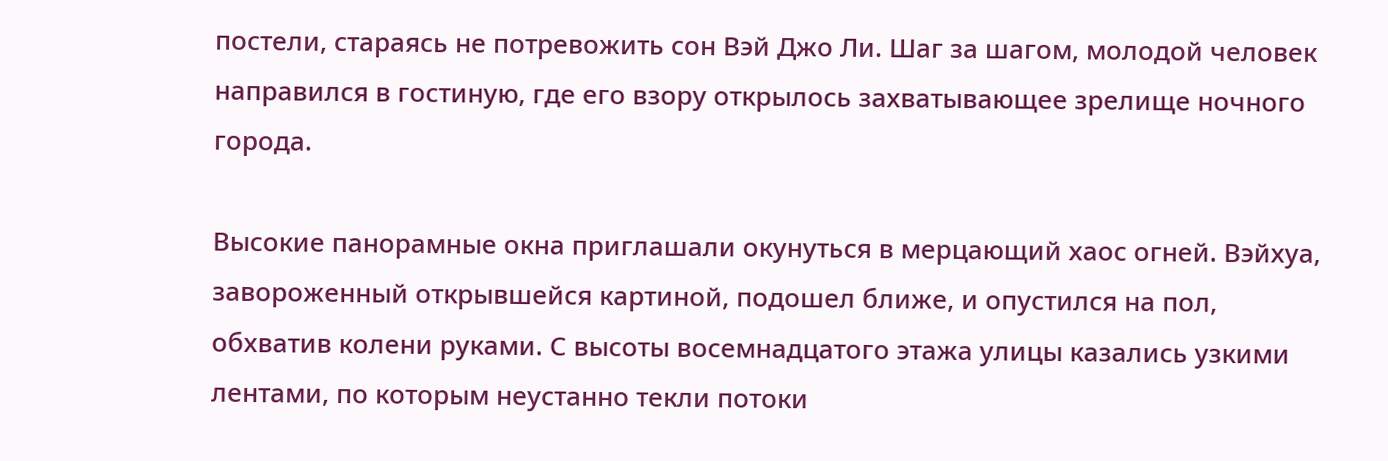постели, стараясь не потревожить сон Вэй Джо Ли. Шаг за шагом, молодой человек направился в гостиную, где его взору открылось захватывающее зрелище ночного города.

Высокие панорамные окна приглашали окунуться в мерцающий хаос огней. Вэйхуа, завороженный открывшейся картиной, подошел ближе, и опустился на пол, обхватив колени руками. С высоты восемнадцатого этажа улицы казались узкими лентами, по которым неустанно текли потоки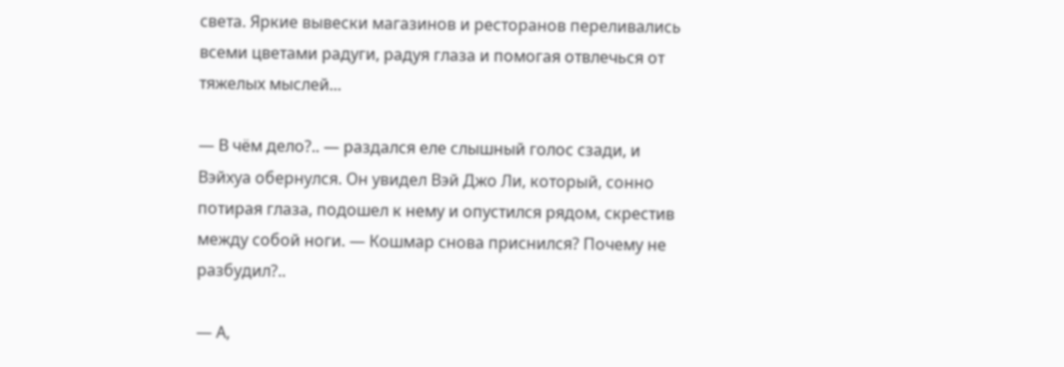света. Яркие вывески магазинов и ресторанов переливались всеми цветами радуги, радуя глаза и помогая отвлечься от тяжелых мыслей...

― В чём дело?.. ― раздался еле слышный голос сзади, и Вэйхуа обернулся. Он увидел Вэй Джо Ли, который, сонно потирая глаза, подошел к нему и опустился рядом, скрестив между собой ноги. ― Кошмар снова приснился? Почему не разбудил?..

― А,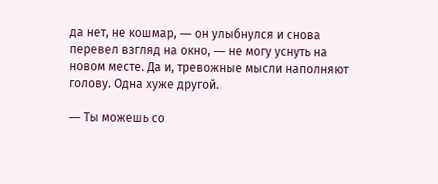да нет, не кошмар, ― он улыбнулся и снова перевел взгляд на окно, ― не могу уснуть на новом месте. Да и, тревожные мысли наполняют голову. Одна хуже другой.

― Ты можешь со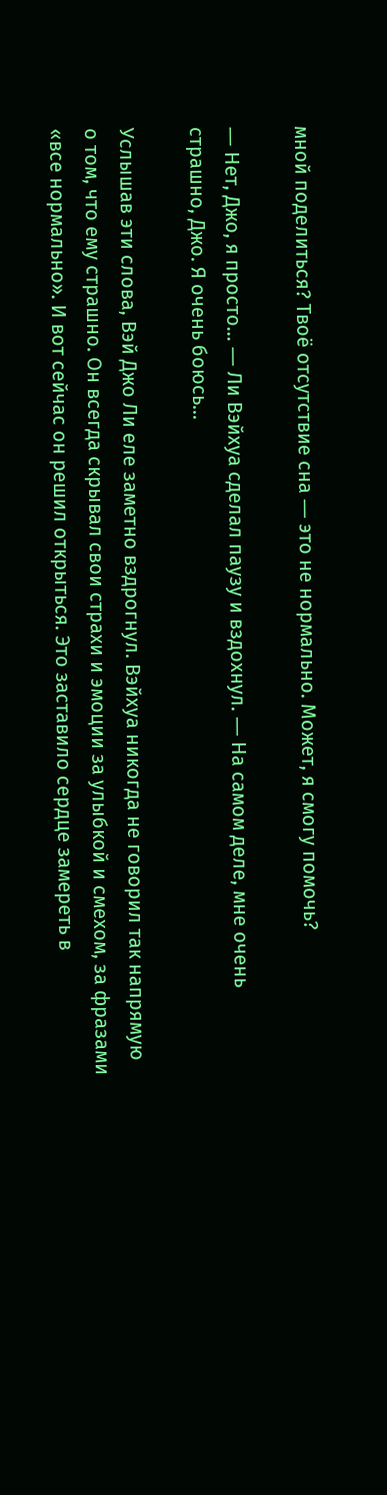мной поделиться? Твоё отсутствие сна ― это не нормально. Может, я смогу помочь?

― Нет, Джо, я просто... ― Ли Вэйхуа сделал паузу и вздохнул. ― На самом деле, мне очень страшно, Джо. Я очень боюсь...

Услышав эти слова, Вэй Джо Ли еле заметно вздрогнул. Вэйхуа никогда не говорил так напрямую о том, что ему страшно. Он всегда скрывал свои страхи и эмоции за улыбкой и смехом, за фразами «все нормально». И вот сейчас он решил открыться. Это заставило сердце замереть в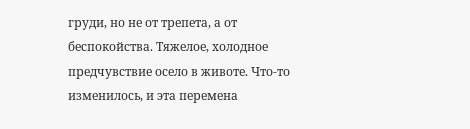груди, но не от трепета, а от беспокойства. Тяжелое, холодное предчувствие осело в животе. Что-то изменилось, и эта перемена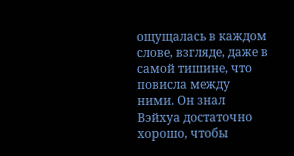ощущалась в каждом слове, взгляде, даже в самой тишине, что повисла между ними. Он знал Вэйхуа достаточно хорошо, чтобы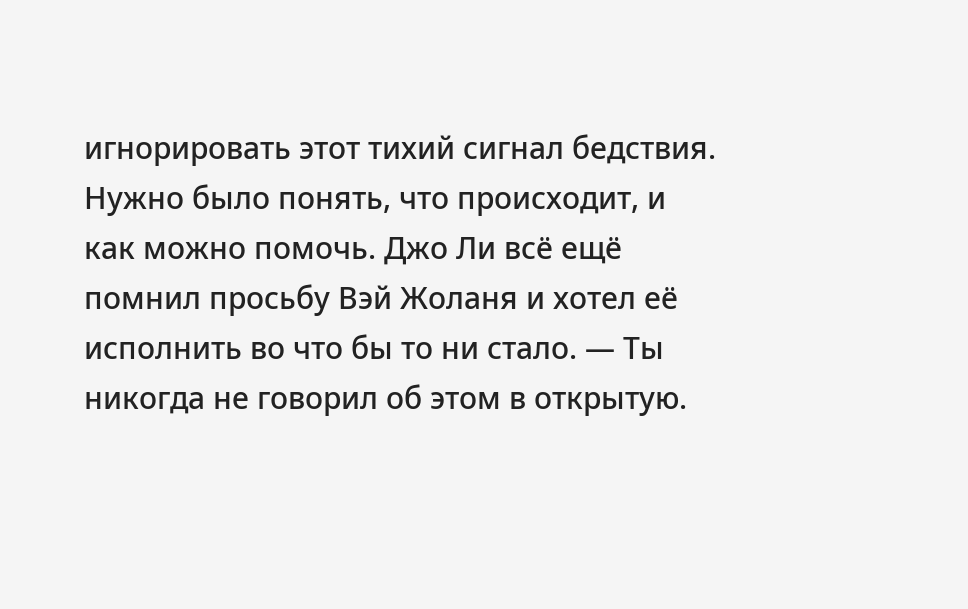игнорировать этот тихий сигнал бедствия. Нужно было понять, что происходит, и как можно помочь. Джо Ли всё ещё помнил просьбу Вэй Жоланя и хотел её исполнить во что бы то ни стало. ― Ты никогда не говорил об этом в открытую.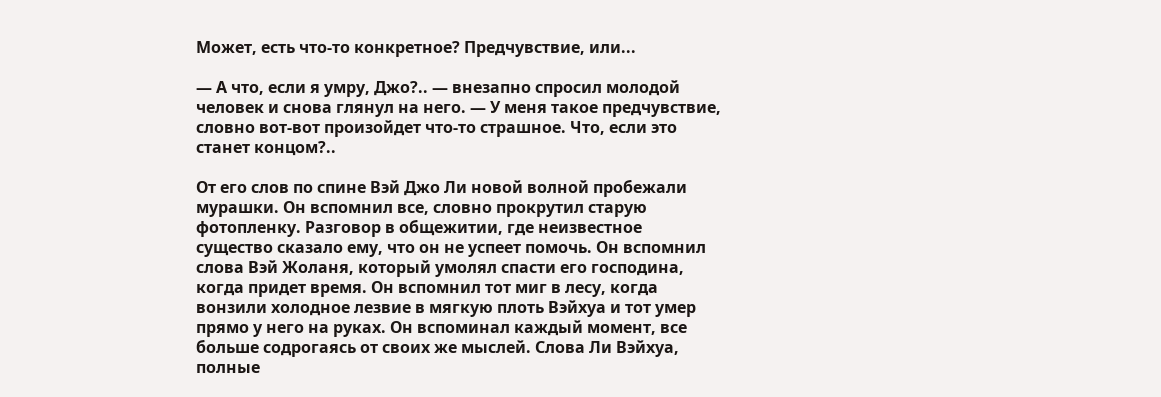Может, есть что-то конкретное? Предчувствие, или...

― А что, если я умру, Джо?.. ― внезапно спросил молодой человек и снова глянул на него. ― У меня такое предчувствие, словно вот-вот произойдет что-то страшное. Что, если это станет концом?..

От его слов по спине Вэй Джо Ли новой волной пробежали мурашки. Он вспомнил все, словно прокрутил старую фотопленку. Разговор в общежитии, где неизвестное существо сказало ему, что он не успеет помочь. Он вспомнил слова Вэй Жоланя, который умолял спасти его господина, когда придет время. Он вспомнил тот миг в лесу, когда вонзили холодное лезвие в мягкую плоть Вэйхуа и тот умер прямо у него на руках. Он вспоминал каждый момент, все больше содрогаясь от своих же мыслей. Слова Ли Вэйхуа, полные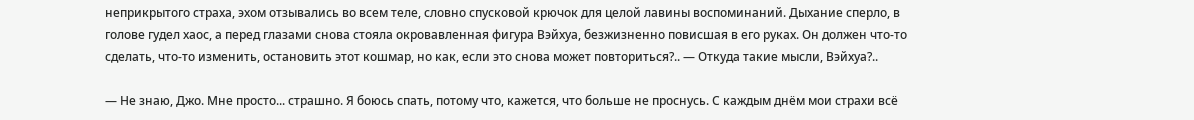неприкрытого страха, эхом отзывались во всем теле, словно спусковой крючок для целой лавины воспоминаний. Дыхание сперло, в голове гудел хаос, а перед глазами снова стояла окровавленная фигура Вэйхуа, безжизненно повисшая в его руках. Он должен что-то сделать, что-то изменить, остановить этот кошмар, но как, если это снова может повториться?.. ― Откуда такие мысли, Вэйхуа?..

― Не знаю, Джо. Мне просто... страшно. Я боюсь спать, потому что, кажется, что больше не проснусь. С каждым днём мои страхи всё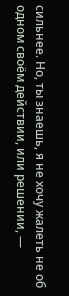сильнее. Но, ты знаешь, я не хочу жалеть не об одном своём действии, или решении, ―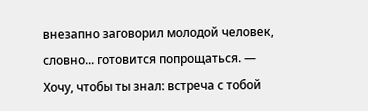внезапно заговорил молодой человек, словно... готовится попрощаться. ― Хочу, чтобы ты знал: встреча с тобой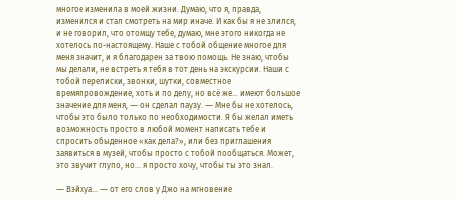многое изменила в моей жизни. Думаю, что я, правда, изменился и стал смотреть на мир иначе. И как бы я не злился, и не говорил, что отомщу тебе, думаю, мне этого никогда не хотелось по-настоящему. Наше с тобой общение многое для меня значит, и я благодарен за твою помощь. Не знаю, чтобы мы делали, не встреть я тебя в тот день на экскурсии. Наши с тобой переписки, звонки, шутки, совместное времяпровождение, хоть и по делу, но всё же... имеют большое значение для меня, ― он сделал паузу. ― Мне бы не хотелось, чтобы это было только по необходимости. Я бы желал иметь возможность просто в любой момент написать тебе и спросить обыденное «как дела?», или без приглашения заявиться в музей, чтобы просто с тобой пообщаться. Может, это звучит глупо, но... я просто хочу, чтобы ты это знал.

― Вэйхуа... ― от его слов у Джо на мгновение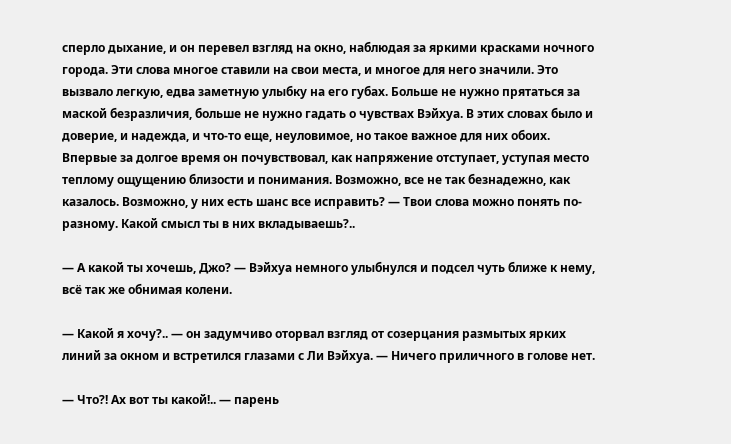сперло дыхание, и он перевел взгляд на окно, наблюдая за яркими красками ночного города. Эти слова многое ставили на свои места, и многое для него значили. Это вызвало легкую, едва заметную улыбку на его губах. Больше не нужно прятаться за маской безразличия, больше не нужно гадать о чувствах Вэйхуа. В этих словах было и доверие, и надежда, и что-то еще, неуловимое, но такое важное для них обоих. Впервые за долгое время он почувствовал, как напряжение отступает, уступая место теплому ощущению близости и понимания. Возможно, все не так безнадежно, как казалось. Возможно, у них есть шанс все исправить? ― Твои слова можно понять по-разному. Какой смысл ты в них вкладываешь?..

― А какой ты хочешь, Джо? ― Вэйхуа немного улыбнулся и подсел чуть ближе к нему, всё так же обнимая колени.

― Какой я хочу?.. ― он задумчиво оторвал взгляд от созерцания размытых ярких линий за окном и встретился глазами с Ли Вэйхуа. ― Ничего приличного в голове нет.

― Что?! Ах вот ты какой!.. ― парень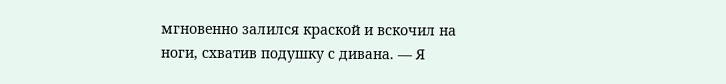мгновенно залился краской и вскочил на ноги, схватив подушку с дивана. ― Я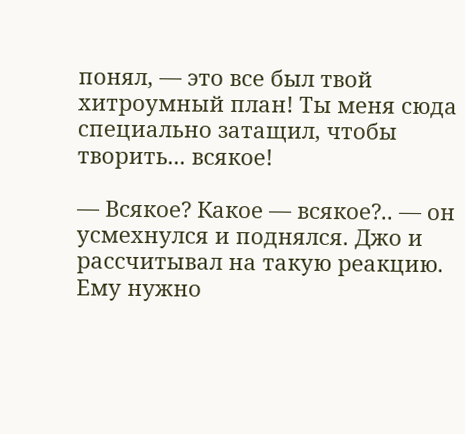понял, ― это все был твой хитроумный план! Ты меня сюда специально затащил, чтобы творить... всякое!

― Всякое? Какое ― всякое?.. ― он усмехнулся и поднялся. Джо и рассчитывал на такую реакцию. Ему нужно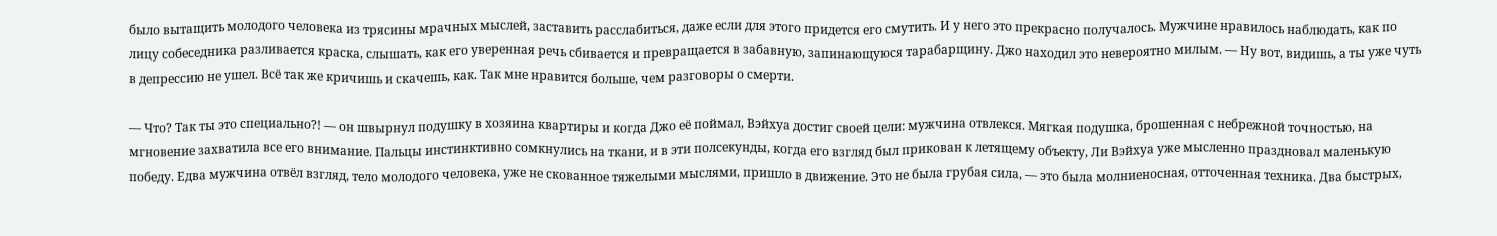было вытащить молодого человека из трясины мрачных мыслей, заставить расслабиться, даже если для этого придется его смутить. И у него это прекрасно получалось. Мужчине нравилось наблюдать, как по лицу собеседника разливается краска, слышать, как его уверенная речь сбивается и превращается в забавную, запинающуюся тарабарщину. Джо находил это невероятно милым. ― Ну вот, видишь, а ты уже чуть в депрессию не ушел. Всё так же кричишь и скачешь, как. Так мне нравится больше, чем разговоры о смерти.

― Что? Так ты это специально?! ― он швырнул подушку в хозяина квартиры и когда Джо её поймал, Вэйхуа достиг своей цели: мужчина отвлекся. Мягкая подушка, брошенная с небрежной точностью, на мгновение захватила все его внимание. Пальцы инстинктивно сомкнулись на ткани, и в эти полсекунды, когда его взгляд был прикован к летящему объекту, Ли Вэйхуа уже мысленно праздновал маленькую победу. Едва мужчина отвёл взгляд, тело молодого человека, уже не скованное тяжелыми мыслями, пришло в движение. Это не была грубая сила, ― это была молниеносная, отточенная техника. Два быстрых,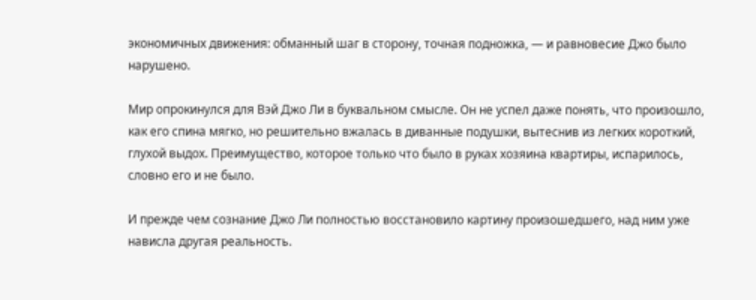экономичных движения: обманный шаг в сторону, точная подножка, ― и равновесие Джо было нарушено.

Мир опрокинулся для Вэй Джо Ли в буквальном смысле. Он не успел даже понять, что произошло, как его спина мягко, но решительно вжалась в диванные подушки, вытеснив из легких короткий, глухой выдох. Преимущество, которое только что было в руках хозяина квартиры, испарилось, словно его и не было.

И прежде чем сознание Джо Ли полностью восстановило картину произошедшего, над ним уже нависла другая реальность.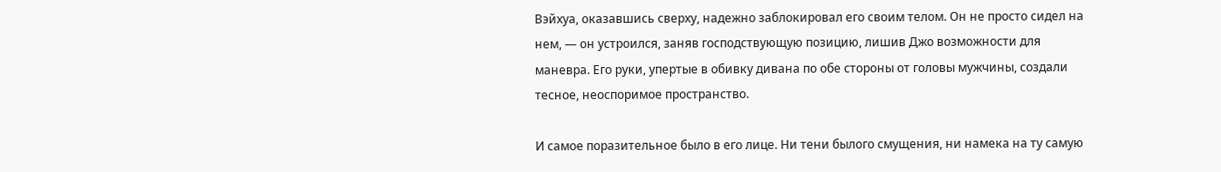Вэйхуа, оказавшись сверху, надежно заблокировал его своим телом. Он не просто сидел на нем, ― он устроился, заняв господствующую позицию, лишив Джо возможности для маневра. Его руки, упертые в обивку дивана по обе стороны от головы мужчины, создали тесное, неоспоримое пространство.

И самое поразительное было в его лице. Ни тени былого смущения, ни намека на ту самую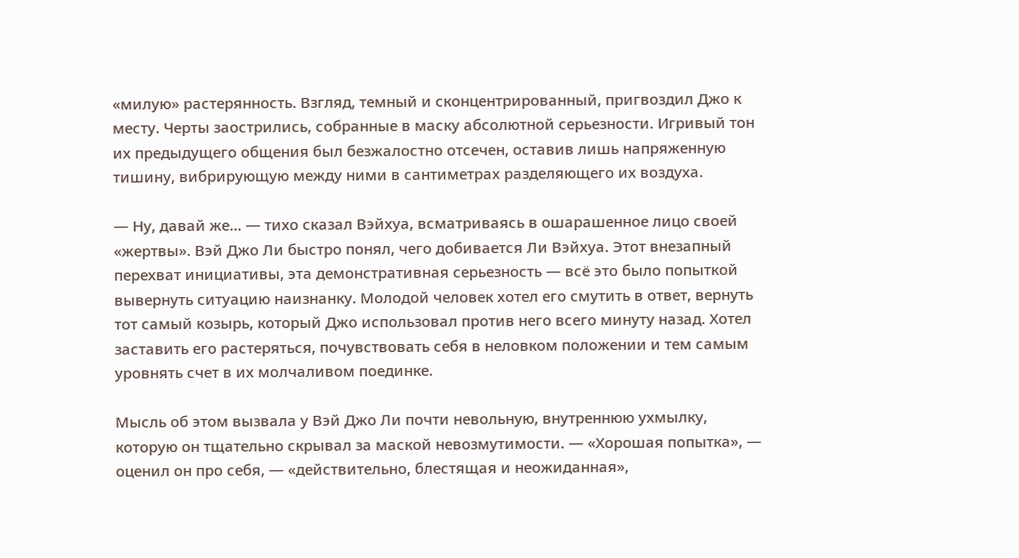«милую» растерянность. Взгляд, темный и сконцентрированный, пригвоздил Джо к месту. Черты заострились, собранные в маску абсолютной серьезности. Игривый тон их предыдущего общения был безжалостно отсечен, оставив лишь напряженную тишину, вибрирующую между ними в сантиметрах разделяющего их воздуха.

― Ну, давай же... ― тихо сказал Вэйхуа, всматриваясь в ошарашенное лицо своей «жертвы». Вэй Джо Ли быстро понял, чего добивается Ли Вэйхуа. Этот внезапный перехват инициативы, эта демонстративная серьезность ― всё это было попыткой вывернуть ситуацию наизнанку. Молодой человек хотел его смутить в ответ, вернуть тот самый козырь, который Джо использовал против него всего минуту назад. Хотел заставить его растеряться, почувствовать себя в неловком положении и тем самым уровнять счет в их молчаливом поединке.

Мысль об этом вызвала у Вэй Джо Ли почти невольную, внутреннюю ухмылку, которую он тщательно скрывал за маской невозмутимости. ― «Хорошая попытка», ― оценил он про себя, ― «действительно, блестящая и неожиданная»,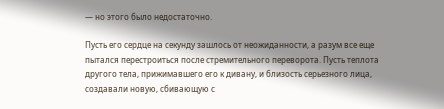― но этого было недостаточно.

Пусть его сердце на секунду зашлось от неожиданности, а разум все еще пытался перестроиться после стремительного переворота. Пусть теплота другого тела, прижимавшего его к дивану, и близость серьезного лица, создавали новую, сбивающую с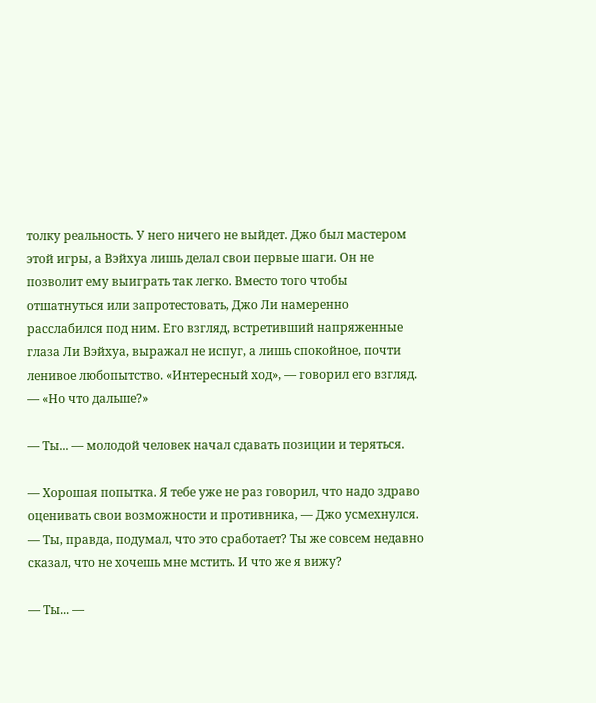толку реальность. У него ничего не выйдет. Джо был мастером этой игры, а Вэйхуа лишь делал свои первые шаги. Он не позволит ему выиграть так легко. Вместо того чтобы отшатнуться или запротестовать, Джо Ли намеренно расслабился под ним. Его взгляд, встретивший напряженные глаза Ли Вэйхуа, выражал не испуг, а лишь спокойное, почти ленивое любопытство. «Интересный ход», ― говорил его взгляд. ― «Но что дальше?»

― Ты... ― молодой человек начал сдавать позиции и теряться.

― Хорошая попытка. Я тебе уже не раз говорил, что надо здраво оценивать свои возможности и противника, ― Джо усмехнулся. ― Ты, правда, подумал, что это сработает? Ты же совсем недавно сказал, что не хочешь мне мстить. И что же я вижу?

― Ты... ―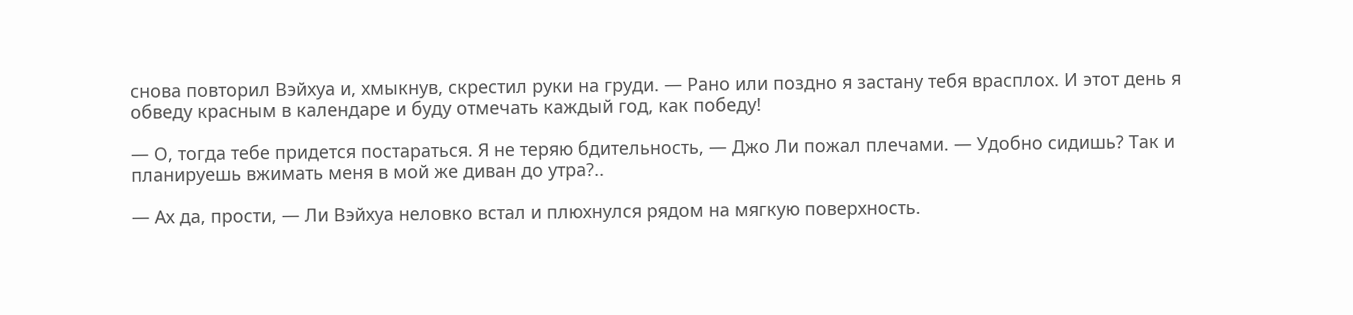снова повторил Вэйхуа и, хмыкнув, скрестил руки на груди. ― Рано или поздно я застану тебя врасплох. И этот день я обведу красным в календаре и буду отмечать каждый год, как победу!

― О, тогда тебе придется постараться. Я не теряю бдительность, ― Джо Ли пожал плечами. ― Удобно сидишь? Так и планируешь вжимать меня в мой же диван до утра?..

― Ах да, прости, ― Ли Вэйхуа неловко встал и плюхнулся рядом на мягкую поверхность.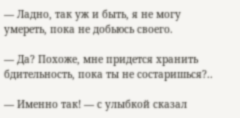― Ладно, так уж и быть, я не могу умереть, пока не добьюсь своего.

― Да? Похоже, мне придется хранить бдительность, пока ты не состаришься?..

― Именно так! ― с улыбкой сказал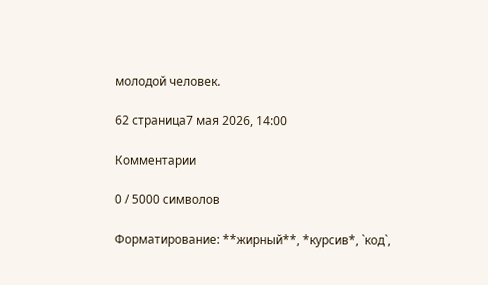молодой человек.

62 страница7 мая 2026, 14:00

Комментарии

0 / 5000 символов

Форматирование: **жирный**, *курсив*, `код`,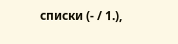списки (- / 1.),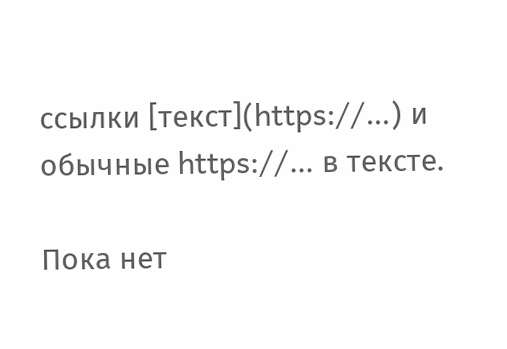ссылки [текст](https://…) и обычные https://… в тексте.

Пока нет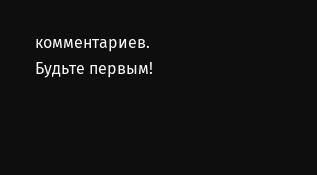комментариев. Будьте первым!